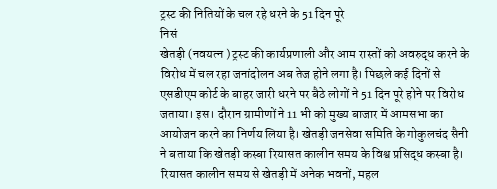ट्रस्ट की नितियों के चल रहे धरने के 51 दिन पूरे
निसं
खेतड़ी (नवयत्न ) ट्रस्ट की कार्यप्रणाली और आम रास्तों को अवरुद्ध करने के विरोध में चल रहा जनांदोलन अब तेज होने लगा है। पिछले कई दिनों से एसडीएम कोर्ट के बाहर जारी धरने पर बैठे लोगों ने 51 दिन पूरे होने पर विरोध जताया। इस। दौरान ग्रामीणों ने 11 भी को मुख्य बाजार में आमसभा का आयोजन करने का निर्णय लिया है। खेतड़ी जनसेवा समिति के गोकुलचंद सैनी ने बताया कि खेतड़ी कस्बा रियासत कालीन समय के विश्व प्रसिद्ध कस्बा है। रियासत कालीन समय से खेतड़ी में अनेक भवनों, महल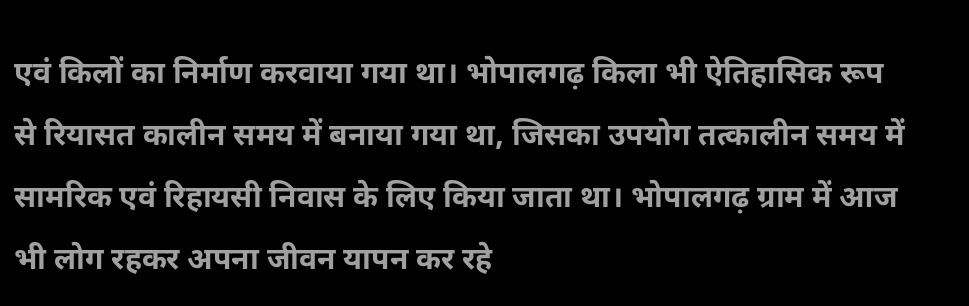एवं किलों का निर्माण करवाया गया था। भोपालगढ़ किला भी ऐतिहासिक रूप से रियासत कालीन समय में बनाया गया था, जिसका उपयोग तत्कालीन समय में सामरिक एवं रिहायसी निवास के लिए किया जाता था। भोपालगढ़ ग्राम में आज भी लोग रहकर अपना जीवन यापन कर रहे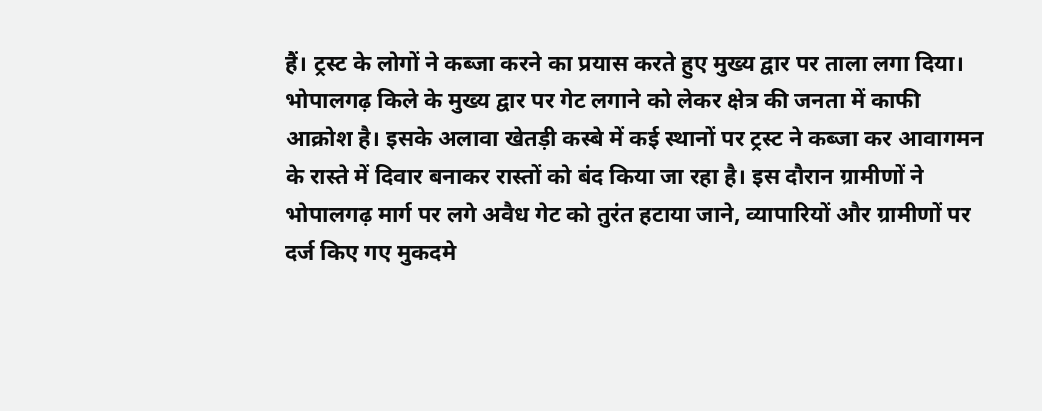हैं। ट्रस्ट के लोगों ने कब्जा करने का प्रयास करते हुए मुख्य द्वार पर ताला लगा दिया। भोपालगढ़ किले के मुख्य द्वार पर गेट लगाने को लेकर क्षेत्र की जनता में काफी आक्रोश है। इसके अलावा खेतड़ी कस्बे में कई स्थानों पर ट्रस्ट ने कब्जा कर आवागमन के रास्ते में दिवार बनाकर रास्तों को बंद किया जा रहा है। इस दौरान ग्रामीणों ने भोपालगढ़ मार्ग पर लगे अवैध गेट को तुरंत हटाया जाने, व्यापारियों और ग्रामीणों पर दर्ज किए गए मुकदमे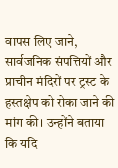वापस लिए जाने,
सार्वजनिक संपत्तियों और प्राचीन मंदिरों पर ट्रस्ट के हस्तक्षेप को रोका जाने की मांग की। उन्होंने बताया कि यदि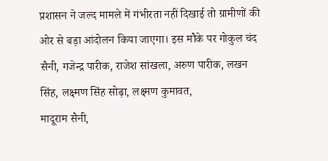प्रशासन ने जल्द मामले में गंभीरता नहीं दिखाई तो ग्रामीणों की ओर से बड़ा आंदोलन किया जाएगा। इस मौके पर गोकुल चंद सैनी, गजेन्द्र पारीक, राजेश सांखला, अरुण पारीक, लखन सिंह, लक्ष्मण सिंह सोढ़ा, लक्ष्मण कुमावत,
मादूराम सैनी,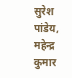सुरेश पांडेय, महेन्द्र कुमार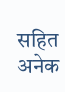सहित अनेक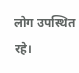लोग उपस्थित रहे।